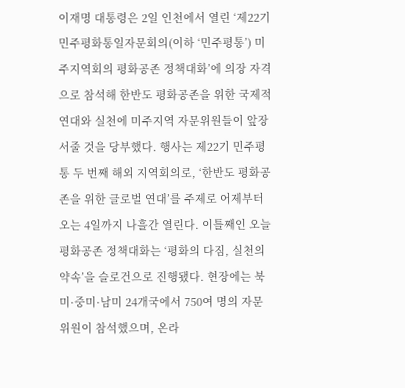이재명 대통령은 2일 인천에서 열린 ‘제22기 민주평화통일자문회의(이하 ‘민주평통’) 미주지역회의 평화공존 정책대화’에 의장 자격으로 참석해 한반도 평화공존을 위한 국제적 연대와 실천에 미주지역 자문위원들이 앞장서줄 것을 당부했다. 행사는 제22기 민주평통 두 번째 해외 지역회의로, ‘한반도 평화공존을 위한 글로벌 연대’를 주제로 어제부터 오는 4일까지 나흘간 열린다. 이틀째인 오늘 평화공존 정책대화는 ‘평화의 다짐, 실천의 약속’을 슬로건으로 진행됐다. 현장에는 북미·중미·남미 24개국에서 750여 명의 자문위원이 참석했으며, 온라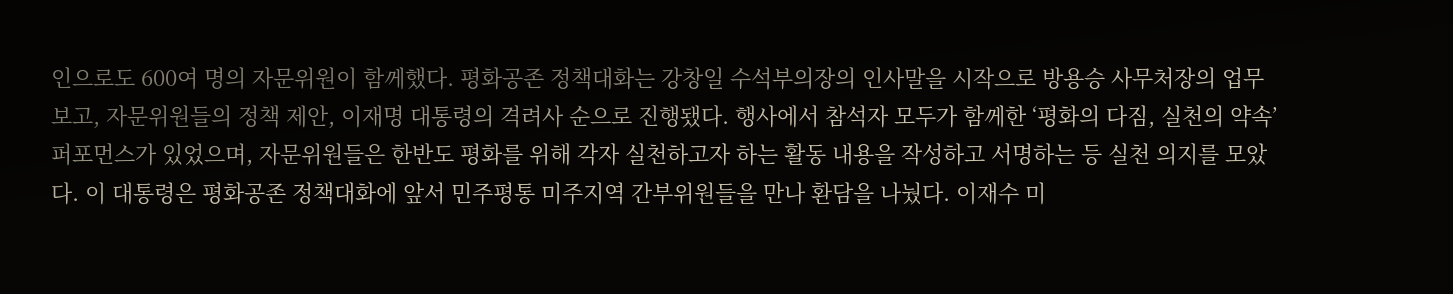인으로도 600여 명의 자문위원이 함께했다. 평화공존 정책대화는 강창일 수석부의장의 인사말을 시작으로 방용승 사무처장의 업무보고, 자문위원들의 정책 제안, 이재명 대통령의 격려사 순으로 진행됐다. 행사에서 참석자 모두가 함께한 ‘평화의 다짐, 실천의 약속’ 퍼포먼스가 있었으며, 자문위원들은 한반도 평화를 위해 각자 실천하고자 하는 활동 내용을 작성하고 서명하는 등 실천 의지를 모았다. 이 대통령은 평화공존 정책대화에 앞서 민주평통 미주지역 간부위원들을 만나 환담을 나눴다. 이재수 미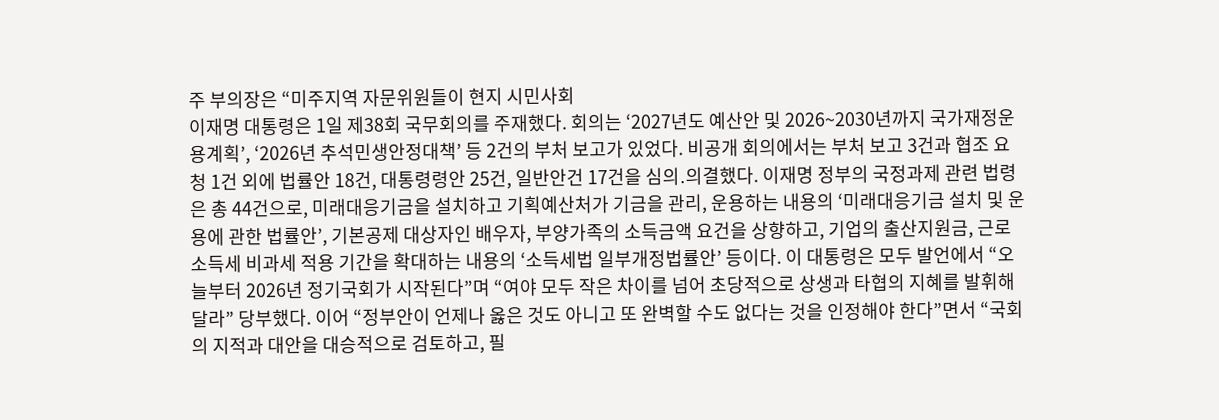주 부의장은 “미주지역 자문위원들이 현지 시민사회
이재명 대통령은 1일 제38회 국무회의를 주재했다. 회의는 ‘2027년도 예산안 및 2026~2030년까지 국가재정운용계획’, ‘2026년 추석민생안정대책’ 등 2건의 부처 보고가 있었다. 비공개 회의에서는 부처 보고 3건과 협조 요청 1건 외에 법률안 18건, 대통령령안 25건, 일반안건 17건을 심의․의결했다. 이재명 정부의 국정과제 관련 법령은 총 44건으로, 미래대응기금을 설치하고 기획예산처가 기금을 관리, 운용하는 내용의 ‘미래대응기금 설치 및 운용에 관한 법률안’, 기본공제 대상자인 배우자, 부양가족의 소득금액 요건을 상향하고, 기업의 출산지원금, 근로소득세 비과세 적용 기간을 확대하는 내용의 ‘소득세법 일부개정법률안’ 등이다. 이 대통령은 모두 발언에서 “오늘부터 2026년 정기국회가 시작된다”며 “여야 모두 작은 차이를 넘어 초당적으로 상생과 타협의 지혜를 발휘해 달라” 당부했다. 이어 “정부안이 언제나 옳은 것도 아니고 또 완벽할 수도 없다는 것을 인정해야 한다”면서 “국회의 지적과 대안을 대승적으로 검토하고, 필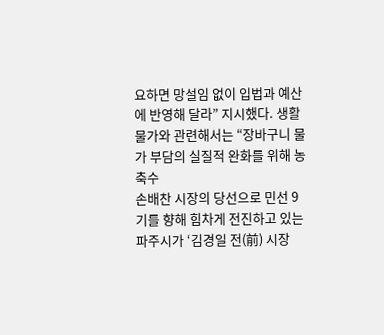요하면 망설임 없이 입법과 예산에 반영해 달라” 지시했다. 생활 물가와 관련해서는 “장바구니 물가 부담의 실질적 완화를 위해 농축수
손배찬 시장의 당선으로 민선 9기를 향해 힘차게 전진하고 있는 파주시가 ‘김경일 전(前) 시장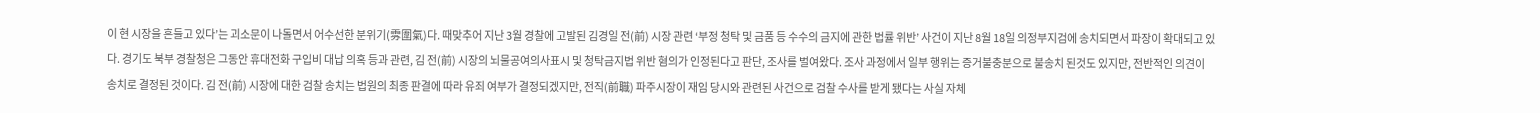이 현 시장을 흔들고 있다’는 괴소문이 나돌면서 어수선한 분위기(雰圍氣)다. 때맞추어 지난 3월 경찰에 고발된 김경일 전(前) 시장 관련 ‘부정 청탁 및 금품 등 수수의 금지에 관한 법률 위반’ 사건이 지난 8월 18일 의정부지검에 송치되면서 파장이 확대되고 있다. 경기도 북부 경찰청은 그동안 휴대전화 구입비 대납 의혹 등과 관련, 김 전(前) 시장의 뇌물공여의사표시 및 청탁금지법 위반 혐의가 인정된다고 판단, 조사를 벌여왔다. 조사 과정에서 일부 행위는 증거불충분으로 불송치 된것도 있지만, 전반적인 의견이 송치로 결정된 것이다. 김 전(前) 시장에 대한 검찰 송치는 법원의 최종 판결에 따라 유죄 여부가 결정되겠지만, 전직(前職) 파주시장이 재임 당시와 관련된 사건으로 검찰 수사를 받게 됐다는 사실 자체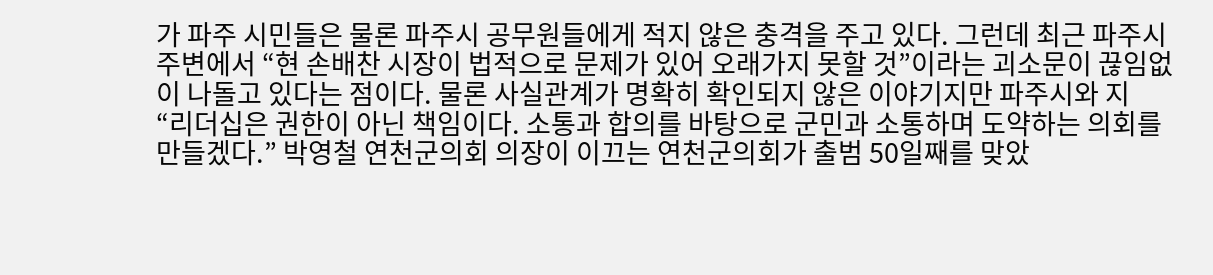가 파주 시민들은 물론 파주시 공무원들에게 적지 않은 충격을 주고 있다. 그런데 최근 파주시 주변에서 “현 손배찬 시장이 법적으로 문제가 있어 오래가지 못할 것”이라는 괴소문이 끊임없이 나돌고 있다는 점이다. 물론 사실관계가 명확히 확인되지 않은 이야기지만 파주시와 지
“리더십은 권한이 아닌 책임이다. 소통과 합의를 바탕으로 군민과 소통하며 도약하는 의회를 만들겠다.” 박영철 연천군의회 의장이 이끄는 연천군의회가 출범 50일째를 맞았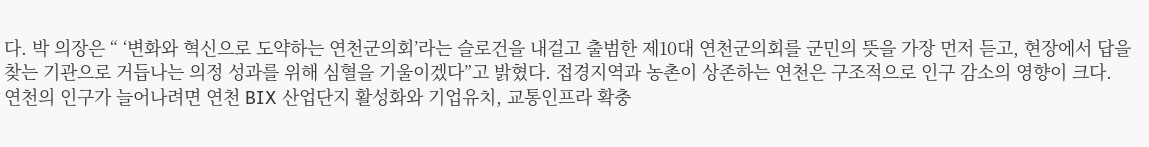다. 박 의장은 “ ‘변화와 혁신으로 도약하는 연천군의회’라는 슬로건을 내걸고 출범한 제10대 연천군의회를 군민의 뜻을 가장 먼저 듣고, 현장에서 답을 찾는 기관으로 거듭나는 의정 성과를 위해 심혈을 기울이겠다”고 밝혔다. 접경지역과 농촌이 상존하는 연천은 구조적으로 인구 감소의 영향이 크다. 연천의 인구가 늘어나려면 연천 BIX 산업단지 활성화와 기업유치, 교통인프라 확충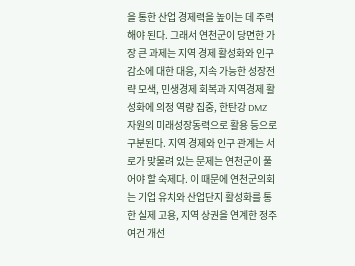을 통한 산업 경제력을 높이는 데 주력해야 된다. 그래서 연천군이 당면한 가장 큰 과제는 지역 경제 활성화와 인구 감소에 대한 대응, 지속 가능한 성장전략 모색, 민생경제 회복과 지역경제 활성화에 의정 역량 집중, 한탄강 DMZ 자원의 미래성장동력으로 활용 등으로 구분된다. 지역 경제와 인구 관계는 서로가 맞물려 있는 문제는 연천군이 풀어야 할 숙제다. 이 때문에 연천군의회는 기업 유치와 산업단지 활성화를 통한 실제 고용, 지역 상권을 연계한 정주 여건 개선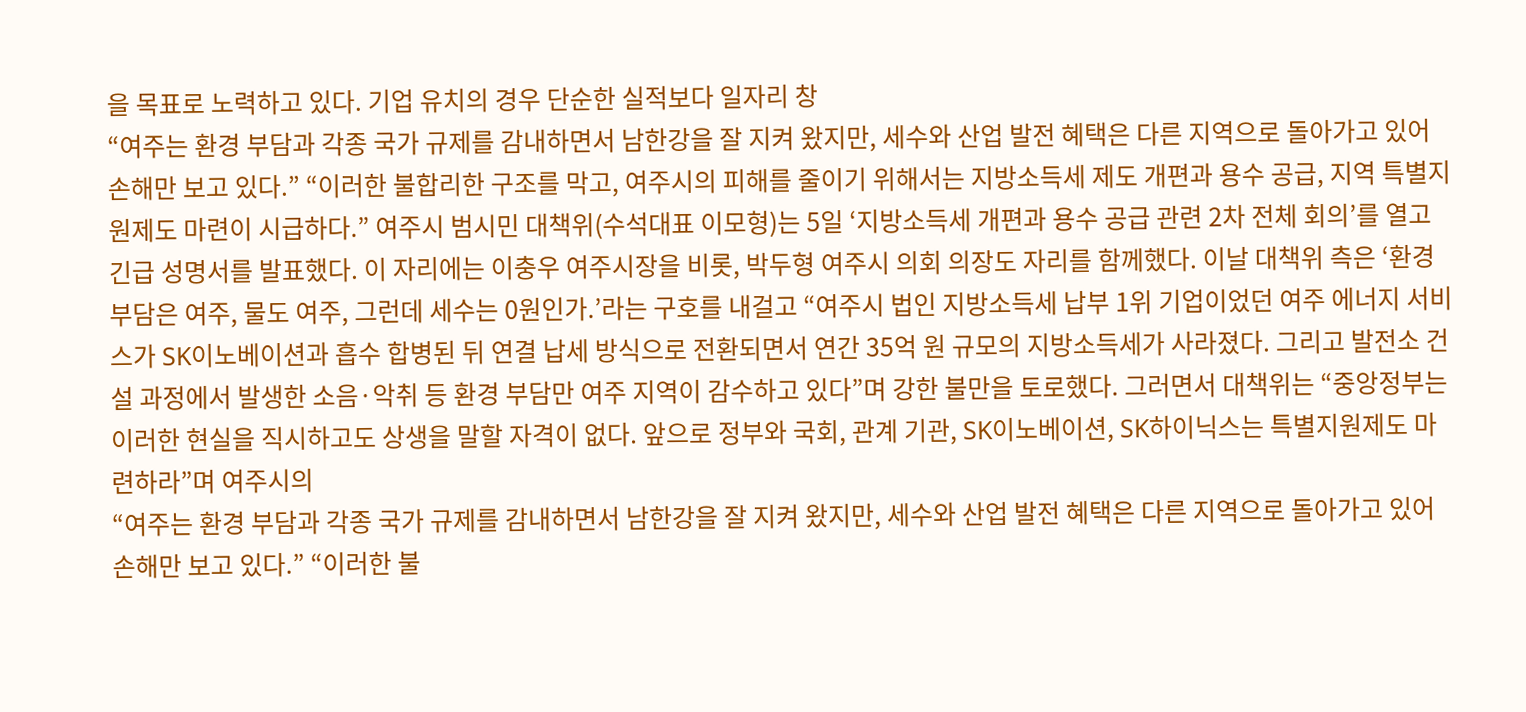을 목표로 노력하고 있다. 기업 유치의 경우 단순한 실적보다 일자리 창
“여주는 환경 부담과 각종 국가 규제를 감내하면서 남한강을 잘 지켜 왔지만, 세수와 산업 발전 혜택은 다른 지역으로 돌아가고 있어 손해만 보고 있다.” “이러한 불합리한 구조를 막고, 여주시의 피해를 줄이기 위해서는 지방소득세 제도 개편과 용수 공급, 지역 특별지원제도 마련이 시급하다.” 여주시 범시민 대책위(수석대표 이모형)는 5일 ‘지방소득세 개편과 용수 공급 관련 2차 전체 회의’를 열고 긴급 성명서를 발표했다. 이 자리에는 이충우 여주시장을 비롯, 박두형 여주시 의회 의장도 자리를 함께했다. 이날 대책위 측은 ‘환경 부담은 여주, 물도 여주, 그런데 세수는 0원인가.’라는 구호를 내걸고 “여주시 법인 지방소득세 납부 1위 기업이었던 여주 에너지 서비스가 SK이노베이션과 흡수 합병된 뒤 연결 납세 방식으로 전환되면서 연간 35억 원 규모의 지방소득세가 사라졌다. 그리고 발전소 건설 과정에서 발생한 소음·악취 등 환경 부담만 여주 지역이 감수하고 있다”며 강한 불만을 토로했다. 그러면서 대책위는 “중앙정부는 이러한 현실을 직시하고도 상생을 말할 자격이 없다. 앞으로 정부와 국회, 관계 기관, SK이노베이션, SK하이닉스는 특별지원제도 마련하라”며 여주시의
“여주는 환경 부담과 각종 국가 규제를 감내하면서 남한강을 잘 지켜 왔지만, 세수와 산업 발전 혜택은 다른 지역으로 돌아가고 있어 손해만 보고 있다.” “이러한 불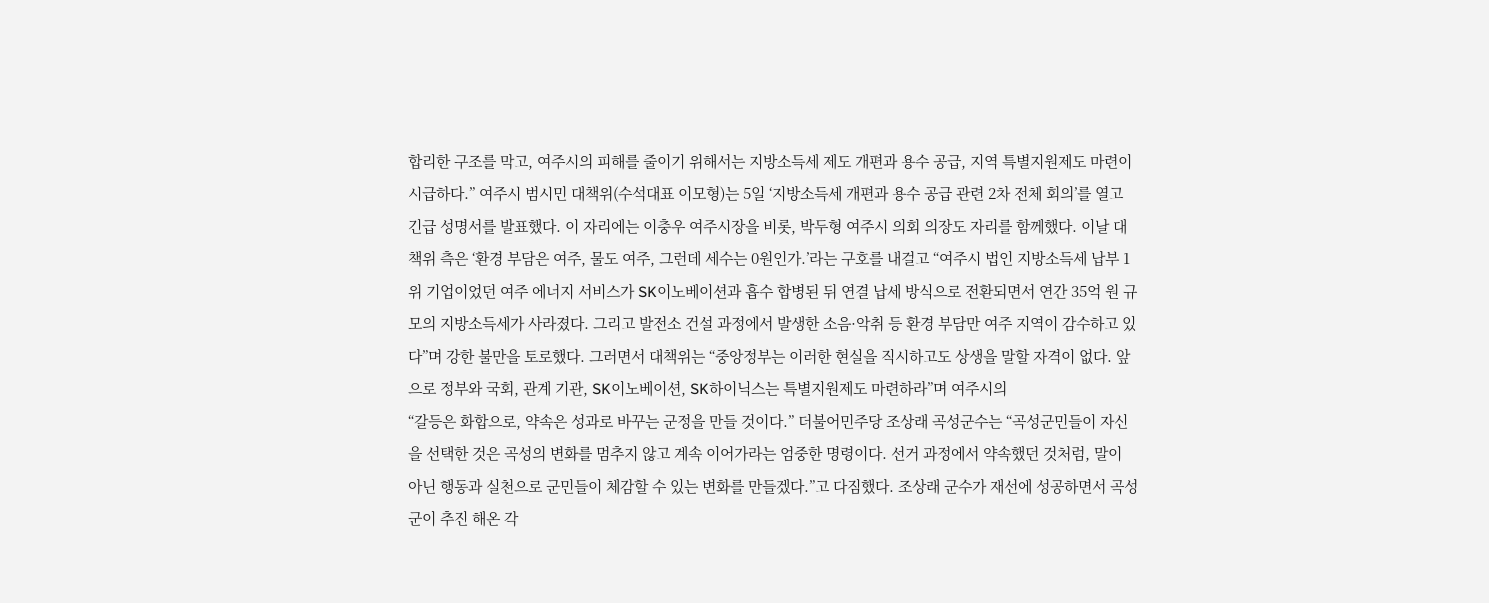합리한 구조를 막고, 여주시의 피해를 줄이기 위해서는 지방소득세 제도 개편과 용수 공급, 지역 특별지원제도 마련이 시급하다.” 여주시 범시민 대책위(수석대표 이모형)는 5일 ‘지방소득세 개편과 용수 공급 관련 2차 전체 회의’를 열고 긴급 성명서를 발표했다. 이 자리에는 이충우 여주시장을 비롯, 박두형 여주시 의회 의장도 자리를 함께했다. 이날 대책위 측은 ‘환경 부담은 여주, 물도 여주, 그런데 세수는 0원인가.’라는 구호를 내걸고 “여주시 법인 지방소득세 납부 1위 기업이었던 여주 에너지 서비스가 SK이노베이션과 흡수 합병된 뒤 연결 납세 방식으로 전환되면서 연간 35억 원 규모의 지방소득세가 사라졌다. 그리고 발전소 건설 과정에서 발생한 소음·악취 등 환경 부담만 여주 지역이 감수하고 있다”며 강한 불만을 토로했다. 그러면서 대책위는 “중앙정부는 이러한 현실을 직시하고도 상생을 말할 자격이 없다. 앞으로 정부와 국회, 관계 기관, SK이노베이션, SK하이닉스는 특별지원제도 마련하라”며 여주시의
“갈등은 화합으로, 약속은 성과로 바꾸는 군정을 만들 것이다.” 더불어민주당 조상래 곡성군수는 “곡성군민들이 자신을 선택한 것은 곡성의 변화를 멈추지 않고 계속 이어가라는 엄중한 명령이다. 선거 과정에서 약속했던 것처럼, 말이 아닌 행동과 실천으로 군민들이 체감할 수 있는 변화를 만들겠다.”고 다짐했다. 조상래 군수가 재선에 성공하면서 곡성군이 추진 해온 각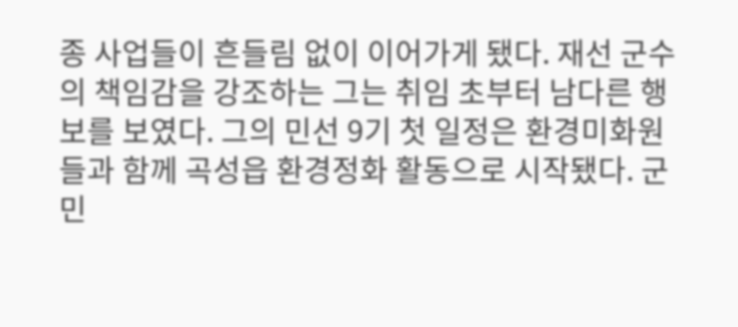종 사업들이 흔들림 없이 이어가게 됐다. 재선 군수의 책임감을 강조하는 그는 취임 초부터 남다른 행보를 보였다. 그의 민선 9기 첫 일정은 환경미화원들과 함께 곡성읍 환경정화 활동으로 시작됐다. 군민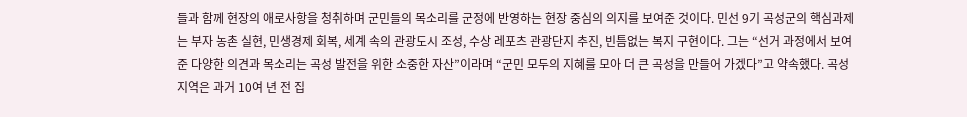들과 함께 현장의 애로사항을 청취하며 군민들의 목소리를 군정에 반영하는 현장 중심의 의지를 보여준 것이다. 민선 9기 곡성군의 핵심과제는 부자 농촌 실현, 민생경제 회복, 세계 속의 관광도시 조성, 수상 레포츠 관광단지 추진, 빈틈없는 복지 구현이다. 그는 “선거 과정에서 보여준 다양한 의견과 목소리는 곡성 발전을 위한 소중한 자산”이라며 “군민 모두의 지혜를 모아 더 큰 곡성을 만들어 가겠다”고 약속했다. 곡성 지역은 과거 10여 년 전 집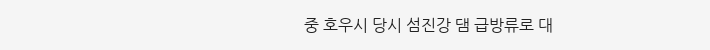중 호우시 당시 섬진강 댐 급방류로 대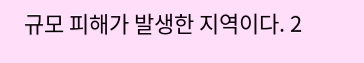규모 피해가 발생한 지역이다. 2